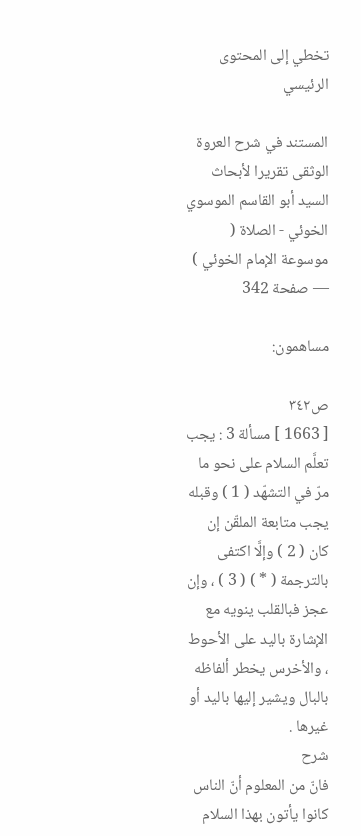تخطي إلى المحتوى الرئيسي

المستند في شرح العروة الوثقى تقريرا لأبحاث السيد أبو القاسم الموسوي الخوئي - الصلاة ( موسوعة الإمام الخوئي ) — صفحة 342

مساهمون:

ص٣٤٢
[ 1663 ] مسألة 3 : يجب تعلَّم السلام على نحو ما مرّ في التشهّد ( 1 ) وقبله يجب متابعة الملقّن إن كان ( 2 ) وإلَّا اكتفى بالترجمة ( * ) ( 3 ) ، وإن عجز فبالقلب ينويه مع الإشارة باليد على الأحوط ، والأخرس يخطر ألفاظه بالبال ويشير إليها باليد أو غيرها .
شرح
فانّ من المعلوم أنّ الناس كانوا يأتون بهذا السلام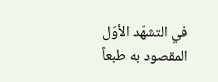في التشهّد الأوّل المقصود به طبعاً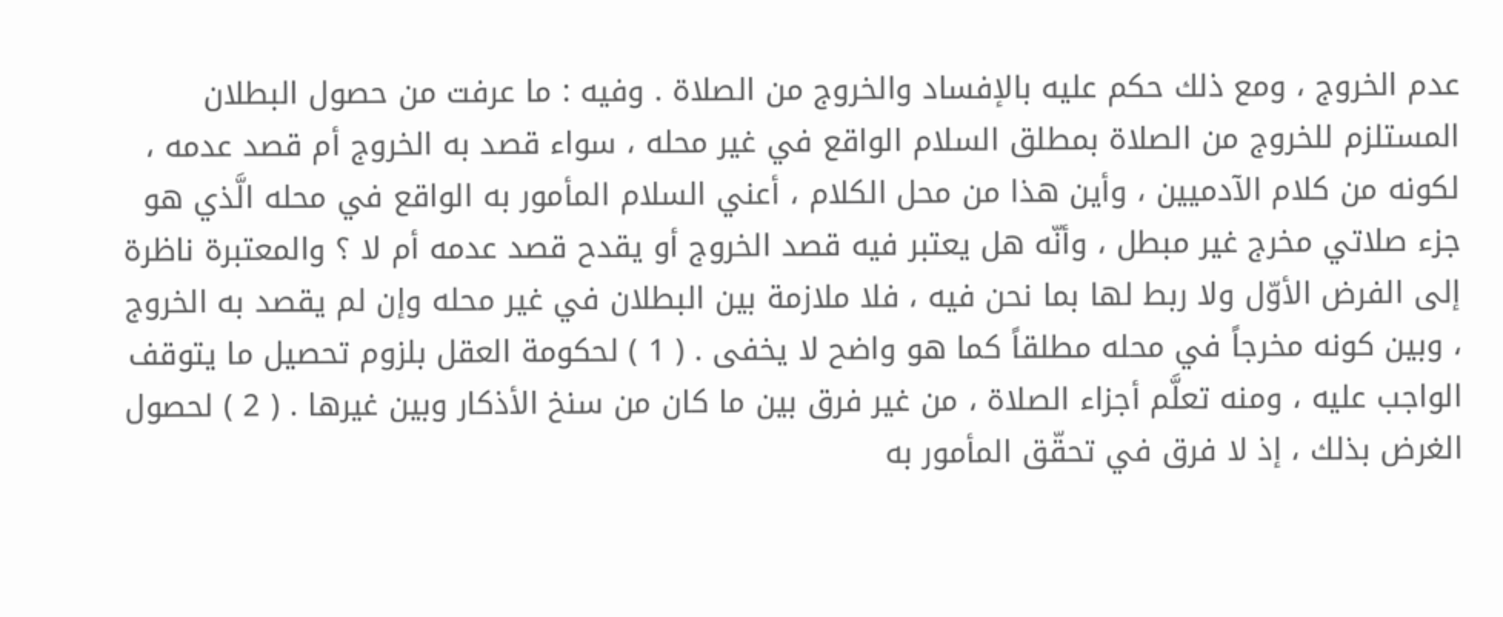عدم الخروج ، ومع ذلك حكم عليه بالإفساد والخروج من الصلاة . وفيه : ما عرفت من حصول البطلان المستلزم للخروج من الصلاة بمطلق السلام الواقع في غير محله ، سواء قصد به الخروج أم قصد عدمه ، لكونه من كلام الآدميين ، وأين هذا من محل الكلام ، أعني السلام المأمور به الواقع في محله الَّذي هو جزء صلاتي مخرج غير مبطل ، وأنّه هل يعتبر فيه قصد الخروج أو يقدح قصد عدمه أم لا ؟ والمعتبرة ناظرة إلى الفرض الأوّل ولا ربط لها بما نحن فيه ، فلا ملازمة بين البطلان في غير محله وإن لم يقصد به الخروج ، وبين كونه مخرجاً في محله مطلقاً كما هو واضح لا يخفى . ( 1 ) لحكومة العقل بلزوم تحصيل ما يتوقف الواجب عليه ، ومنه تعلَّم أجزاء الصلاة ، من غير فرق بين ما كان من سنخ الأذكار وبين غيرها . ( 2 ) لحصول الغرض بذلك ، إذ لا فرق في تحقّق المأمور به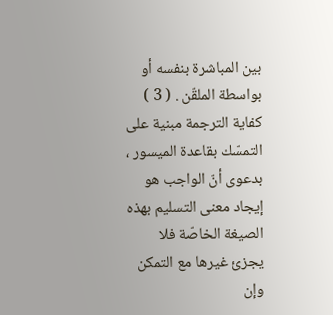بين المباشرة بنفسه أو بواسطة الملقّن . ( 3 ) كفاية الترجمة مبنية على التمسّك بقاعدة الميسور ، بدعوى أنّ الواجب هو إيجاد معنى التسليم بهذه الصيغة الخاصّة فلا يجزئ غيرها مع التمكن وإن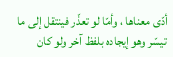أدّى معناها ، وأمّا لو تعذّر فينتقل إلى ما تيسّر وهو إيجاده بلفظ آخر ولو كان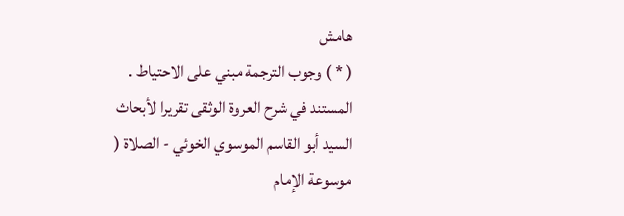هامش
( * ) وجوب الترجمة مبني على الاحتياط .
المستند في شرح العروة الوثقى تقريرا لأبحاث السيد أبو القاسم الموسوي الخوئي - الصلاة ( موسوعة الإمام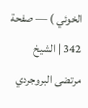الخوئي ) — صفحة 342 | الشيخ مرتضى البروجردي